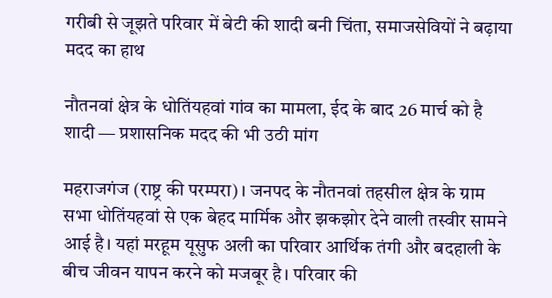गरीबी से जूझते परिवार में बेटी की शादी बनी चिंता, समाजसेवियों ने बढ़ाया मदद का हाथ

नौतनवां क्षेत्र के धोतिंयहवां गांव का मामला, ईद के बाद 26 मार्च को है शादी — प्रशासनिक मदद की भी उठी मांग

महराजगंज (राष्ट्र की परम्परा)। जनपद के नौतनवां तहसील क्षेत्र के ग्राम सभा धोतिंयहवां से एक बेहद मार्मिक और झकझोर देने वाली तस्वीर सामने आई है। यहां मरहूम यूसुफ अली का परिवार आर्थिक तंगी और बदहाली के बीच जीवन यापन करने को मजबूर है। परिवार की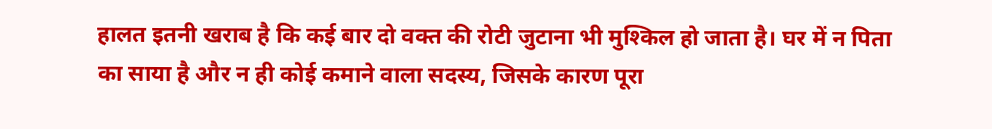हालत इतनी खराब है कि कई बार दो वक्त की रोटी जुटाना भी मुश्किल हो जाता है। घर में न पिता का साया है और न ही कोई कमाने वाला सदस्य, जिसके कारण पूरा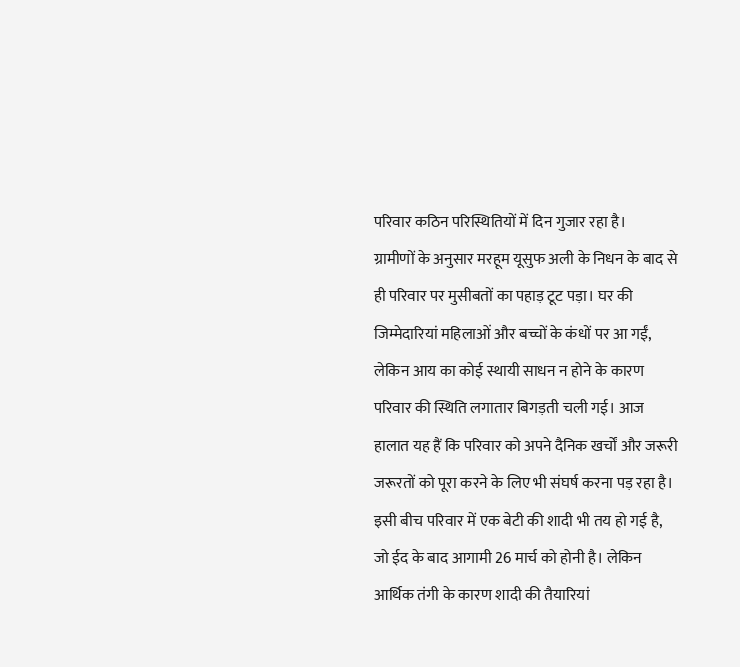परिवार कठिन परिस्थितियों में दिन गुजार रहा है।
ग्रामीणों के अनुसार मरहूम यूसुफ अली के निधन के बाद से ही परिवार पर मुसीबतों का पहाड़ टूट पड़ा। घर की जिम्मेदारियां महिलाओं और बच्चों के कंधों पर आ गईं, लेकिन आय का कोई स्थायी साधन न होने के कारण परिवार की स्थिति लगातार बिगड़ती चली गई। आज हालात यह हैं कि परिवार को अपने दैनिक खर्चों और जरूरी जरूरतों को पूरा करने के लिए भी संघर्ष करना पड़ रहा है।
इसी बीच परिवार में एक बेटी की शादी भी तय हो गई है, जो ईद के बाद आगामी 26 मार्च को होनी है। लेकिन आर्थिक तंगी के कारण शादी की तैयारियां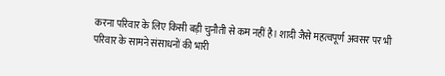करना परिवार के लिए किसी बड़ी चुनौती से कम नहीं है। शादी जैसे महत्वपूर्ण अवसर पर भी परिवार के सामने संसाधनों की भारी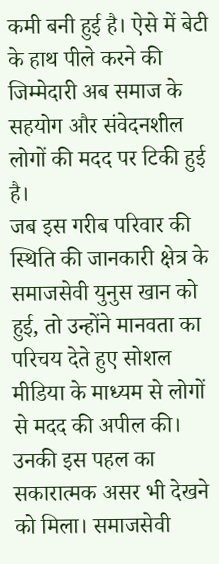कमी बनी हुई है। ऐसे में बेटी के हाथ पीले करने की जिम्मेदारी अब समाज के सहयोग और संवेदनशील लोगों की मदद पर टिकी हुई है।
जब इस गरीब परिवार की स्थिति की जानकारी क्षेत्र के समाजसेवी युनुस खान को हुई, तो उन्होंने मानवता का परिचय देते हुए सोशल मीडिया के माध्यम से लोगों से मदद की अपील की। उनकी इस पहल का सकारात्मक असर भी देखने को मिला। समाजसेवी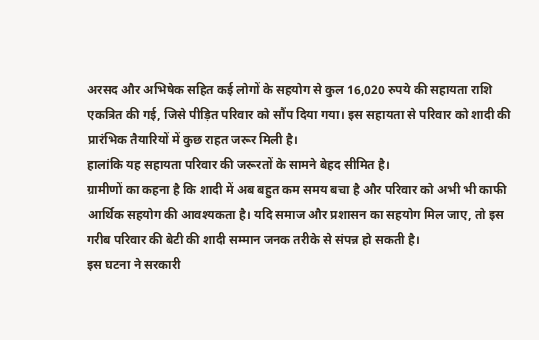अरसद और अभिषेक सहित कई लोगों के सहयोग से कुल 16,020 रुपये की सहायता राशि एकत्रित की गई, जिसे पीड़ित परिवार को सौंप दिया गया। इस सहायता से परिवार को शादी की प्रारंभिक तैयारियों में कुछ राहत जरूर मिली है।
हालांकि यह सहायता परिवार की जरूरतों के सामने बेहद सीमित है।
ग्रामीणों का कहना है कि शादी में अब बहुत कम समय बचा है और परिवार को अभी भी काफी आर्थिक सहयोग की आवश्यकता है। यदि समाज और प्रशासन का सहयोग मिल जाए, तो इस गरीब परिवार की बेटी की शादी सम्मान जनक तरीके से संपन्न हो सकती है।
इस घटना ने सरकारी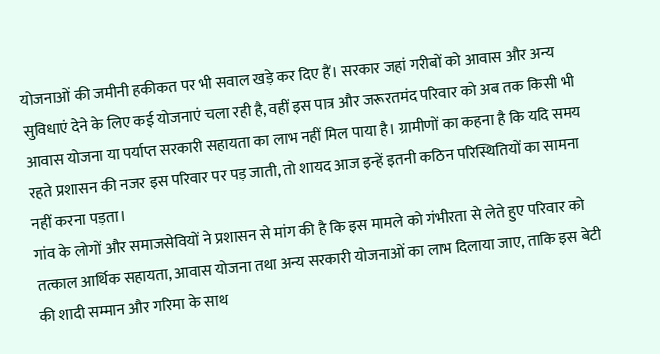योजनाओं की जमीनी हकीकत पर भी सवाल खड़े कर दिए हैं। सरकार जहां गरीबों को आवास और अन्य सुविधाएं देने के लिए कई योजनाएं चला रही है, वहीं इस पात्र और जरूरतमंद परिवार को अब तक किसी भी आवास योजना या पर्याप्त सरकारी सहायता का लाभ नहीं मिल पाया है। ग्रामीणों का कहना है कि यदि समय रहते प्रशासन की नजर इस परिवार पर पड़ जाती, तो शायद आज इन्हें इतनी कठिन परिस्थितियों का सामना नहीं करना पड़ता।
गांव के लोगों और समाजसेवियों ने प्रशासन से मांग की है कि इस मामले को गंभीरता से लेते हुए परिवार को तत्काल आर्थिक सहायता, आवास योजना तथा अन्य सरकारी योजनाओं का लाभ दिलाया जाए, ताकि इस बेटी की शादी सम्मान और गरिमा के साथ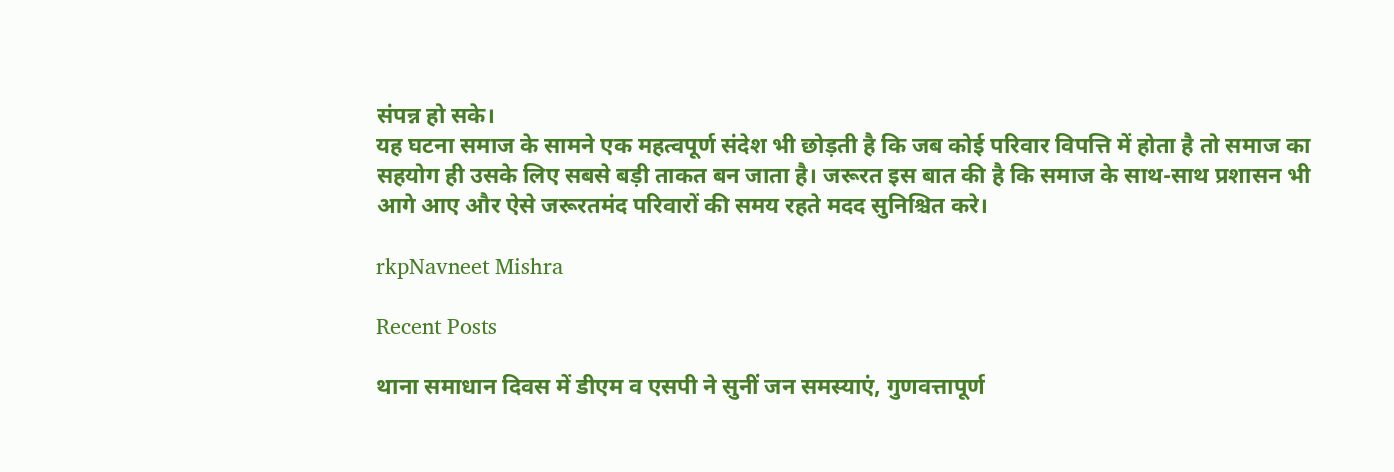संपन्न हो सके।
यह घटना समाज के सामने एक महत्वपूर्ण संदेश भी छोड़ती है कि जब कोई परिवार विपत्ति में होता है तो समाज का सहयोग ही उसके लिए सबसे बड़ी ताकत बन जाता है। जरूरत इस बात की है कि समाज के साथ-साथ प्रशासन भी आगे आए और ऐसे जरूरतमंद परिवारों की समय रहते मदद सुनिश्चित करे।

rkpNavneet Mishra

Recent Posts

थाना समाधान दिवस में डीएम व एसपी ने सुनीं जन समस्याएं, गुणवत्तापूर्ण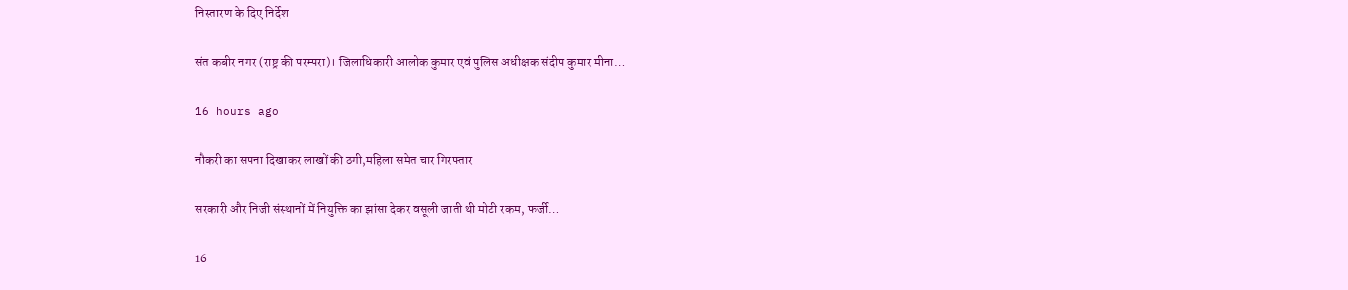निस्तारण के दिए निर्देश

संत कबीर नगर (राष्ट्र की परम्परा)। जिलाधिकारी आलोक कुमार एवं पुलिस अधीक्षक संदीप कुमार मीना…

16 hours ago

नौकरी का सपना दिखाकर लाखों की ठगी,महिला समेत चार गिरफ्तार

सरकारी और निजी संस्थानों में नियुक्ति का झांसा देकर वसूली जाती थी मोटी रकम, फर्जी…

16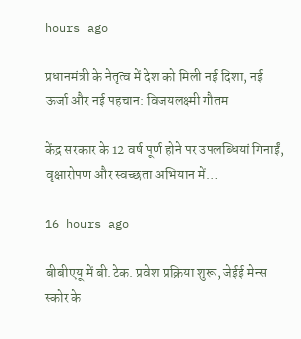hours ago

प्रधानमंत्री के नेतृत्व में देश को मिली नई दिशा, नई ऊर्जा और नई पहचान: विजयलक्ष्मी गौतम

केंद्र सरकार के 12 वर्ष पूर्ण होने पर उपलब्धियां गिनाईं, वृक्षारोपण और स्वच्छता अभियान में…

16 hours ago

बीबीएयू में बी.टेक. प्रवेश प्रक्रिया शुरू, जेईई मेन्स स्कोर के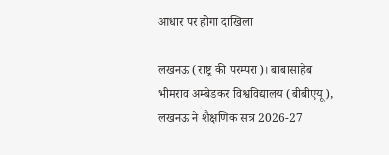आधार पर होगा दाखिला

लखनऊ (राष्ट्र की परम्परा)। बाबासाहेब भीमराव अम्बेडकर विश्वविद्यालय (बीबीएयू), लखनऊ ने शैक्षणिक सत्र 2026-27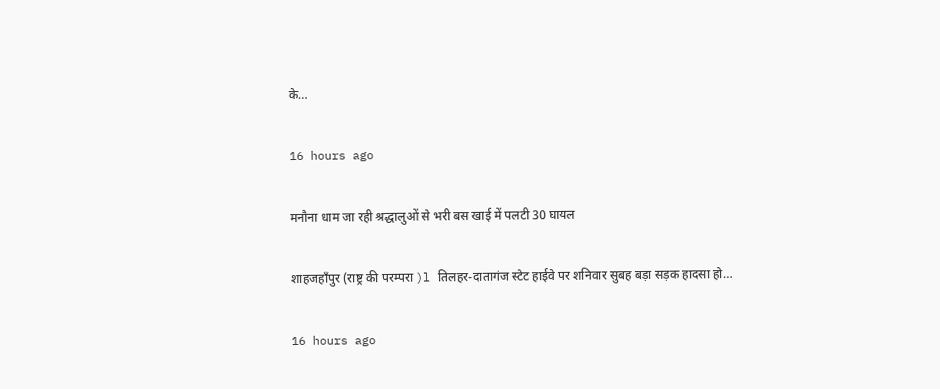के…

16 hours ago

मनौना धाम जा रही श्रद्धालुओं से भरी बस खाई में पलटी 30 घायल

शाहजहाँपुर (राष्ट्र की परम्परा )l तिलहर-दातागंज स्टेट हाईवे पर शनिवार सुबह बड़ा सड़क हादसा हो…

16 hours ago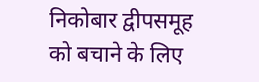निकोबार द्वीपसमूह को बचाने के लिए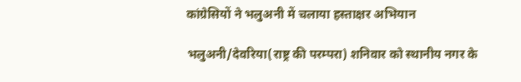कांग्रेसियों ने भलुअनी में चलाया हस्ताक्षर अभियान

भलुअनी/देवरिया(राष्ट्र की परम्परा) शनिवार को स्थानीय नगर के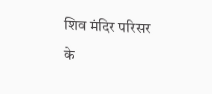शिव मंदिर परिसर के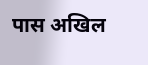पास अखिल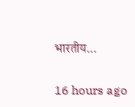भारतीय…

16 hours ago